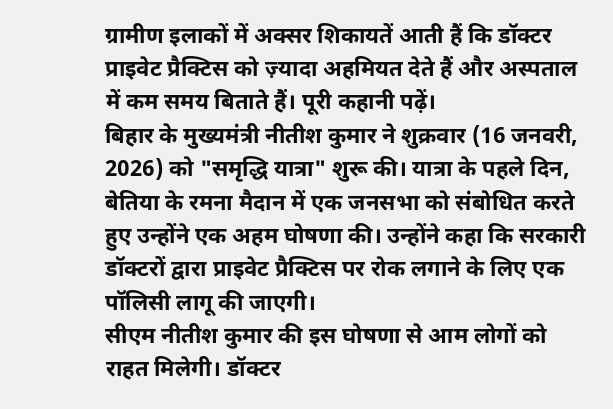ग्रामीण इलाकों में अक्सर शिकायतें आती हैं कि डॉक्टर प्राइवेट प्रैक्टिस को ज़्यादा अहमियत देते हैं और अस्पताल में कम समय बिताते हैं। पूरी कहानी पढ़ें।
बिहार के मुख्यमंत्री नीतीश कुमार ने शुक्रवार (16 जनवरी, 2026) को "समृद्धि यात्रा" शुरू की। यात्रा के पहले दिन, बेतिया के रमना मैदान में एक जनसभा को संबोधित करते हुए उन्होंने एक अहम घोषणा की। उन्होंने कहा कि सरकारी डॉक्टरों द्वारा प्राइवेट प्रैक्टिस पर रोक लगाने के लिए एक पॉलिसी लागू की जाएगी।
सीएम नीतीश कुमार की इस घोषणा से आम लोगों को राहत मिलेगी। डॉक्टर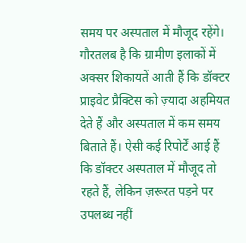समय पर अस्पताल में मौजूद रहेंगे। गौरतलब है कि ग्रामीण इलाकों में अक्सर शिकायतें आती हैं कि डॉक्टर प्राइवेट प्रैक्टिस को ज़्यादा अहमियत देते हैं और अस्पताल में कम समय बिताते हैं। ऐसी कई रिपोर्टें आई हैं कि डॉक्टर अस्पताल में मौजूद तो रहते हैं, लेकिन ज़रूरत पड़ने पर उपलब्ध नहीं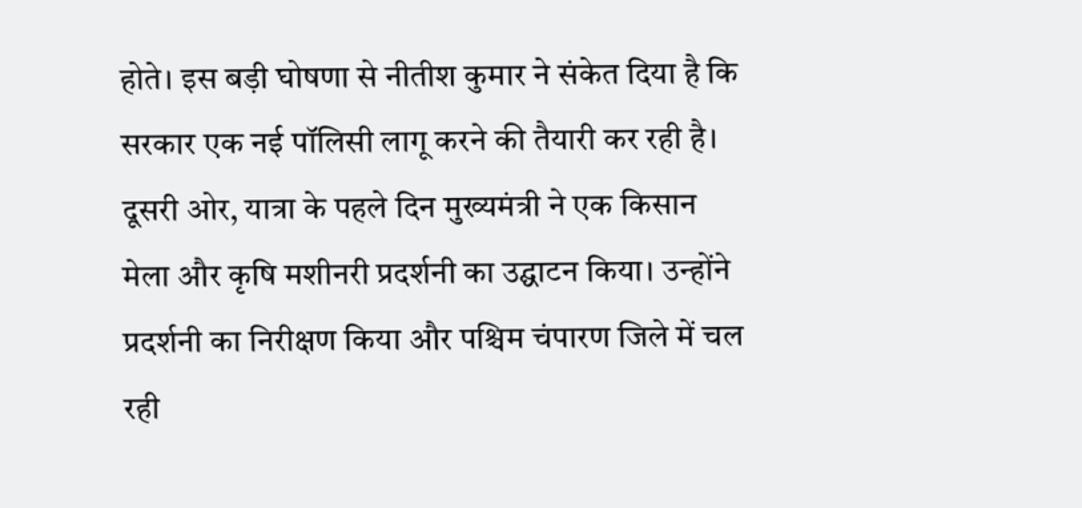होते। इस बड़ी घोषणा से नीतीश कुमार ने संकेत दिया है कि सरकार एक नई पॉलिसी लागू करने की तैयारी कर रही है।
दूसरी ओर, यात्रा के पहले दिन मुख्यमंत्री ने एक किसान मेला और कृषि मशीनरी प्रदर्शनी का उद्घाटन किया। उन्होंने प्रदर्शनी का निरीक्षण किया और पश्चिम चंपारण जिले में चल रही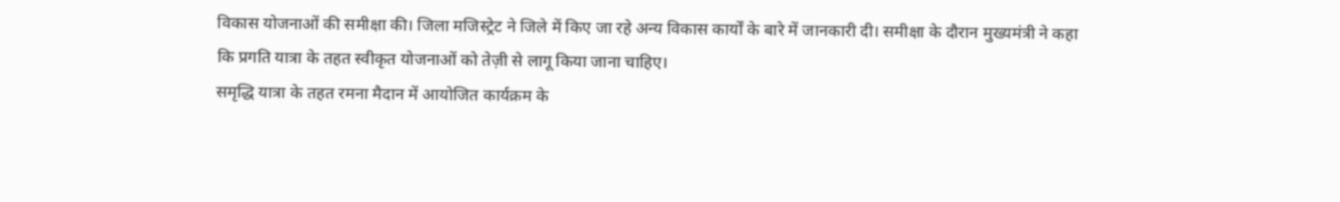विकास योजनाओं की समीक्षा की। जिला मजिस्ट्रेट ने जिले में किए जा रहे अन्य विकास कार्यों के बारे में जानकारी दी। समीक्षा के दौरान मुख्यमंत्री ने कहा कि प्रगति यात्रा के तहत स्वीकृत योजनाओं को तेज़ी से लागू किया जाना चाहिए।
समृद्धि यात्रा के तहत रमना मैदान में आयोजित कार्यक्रम के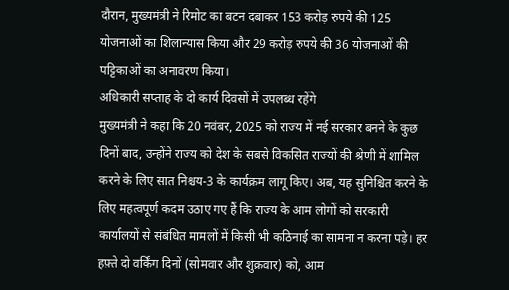दौरान, मुख्यमंत्री ने रिमोट का बटन दबाकर 153 करोड़ रुपये की 125 योजनाओं का शिलान्यास किया और 29 करोड़ रुपये की 36 योजनाओं की पट्टिकाओं का अनावरण किया।
अधिकारी सप्ताह के दो कार्य दिवसों में उपलब्ध रहेंगे
मुख्यमंत्री ने कहा कि 20 नवंबर, 2025 को राज्य में नई सरकार बनने के कुछ दिनों बाद, उन्होंने राज्य को देश के सबसे विकसित राज्यों की श्रेणी में शामिल करने के लिए सात निश्चय-3 के कार्यक्रम लागू किए। अब, यह सुनिश्चित करने के लिए महत्वपूर्ण कदम उठाए गए हैं कि राज्य के आम लोगों को सरकारी कार्यालयों से संबंधित मामलों में किसी भी कठिनाई का सामना न करना पड़े। हर हफ़्ते दो वर्किंग दिनों (सोमवार और शुक्रवार) को, आम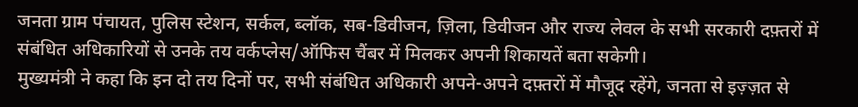जनता ग्राम पंचायत, पुलिस स्टेशन, सर्कल, ब्लॉक, सब-डिवीजन, ज़िला, डिवीजन और राज्य लेवल के सभी सरकारी दफ़्तरों में संबंधित अधिकारियों से उनके तय वर्कप्लेस/ऑफिस चैंबर में मिलकर अपनी शिकायतें बता सकेगी।
मुख्यमंत्री ने कहा कि इन दो तय दिनों पर, सभी संबंधित अधिकारी अपने-अपने दफ़्तरों में मौजूद रहेंगे, जनता से इज़्ज़त से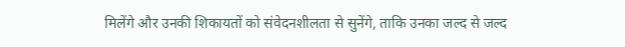मिलेंगे और उनकी शिकायतों को संवेदनशीलता से सुनेंगे, ताकि उनका जल्द से जल्द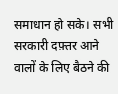समाधान हो सके। सभी सरकारी दफ़्तर आने वालों के लिए बैठने की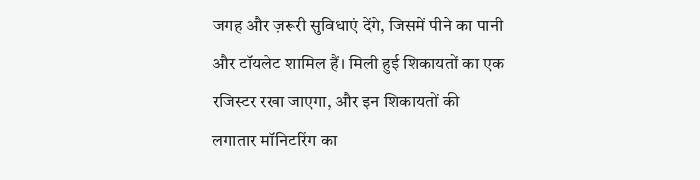जगह और ज़रूरी सुविधाएं देंगे, जिसमें पीने का पानी और टॉयलेट शामिल हैं। मिली हुई शिकायतों का एक रजिस्टर रखा जाएगा, और इन शिकायतों की लगातार मॉनिटरिंग का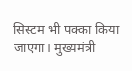सिस्टम भी पक्का किया जाएगा। मुख्यमंत्री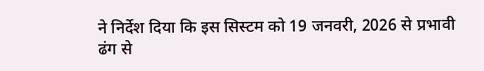ने निर्देश दिया कि इस सिस्टम को 19 जनवरी, 2026 से प्रभावी ढंग से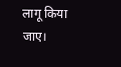लागू किया जाए।